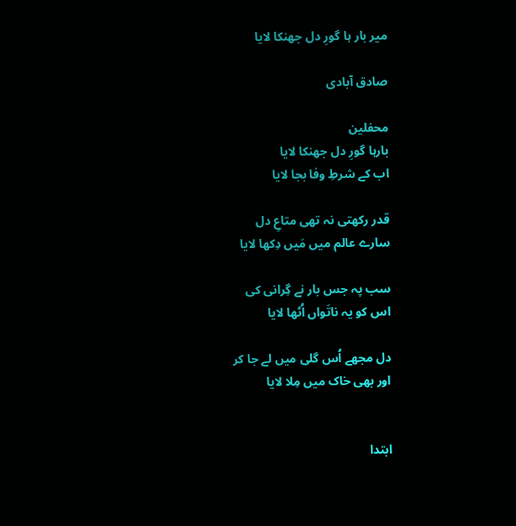میر بار ہا گورِ دل جھنکا لایا

صادق آبادی

محفلین
بارہا گورِ دل جھنکا لایا
اب کے شرطِ وفا بجا لایا

قدر رکھتی نہ تھی متاعِ دل
سارے عالم میں مَیں دِکھا لایا

سب پہ جس بار نے گِرانی کی
اس کو یہ ناتَواں اُٹھا لایا

دل مجھے اُس گلی میں لے جا کر
اور بھی خاک میں مِلا لایا


ابتدا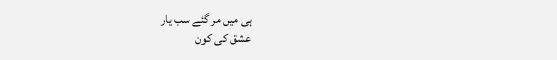ہی میں مر گئے سب یار
عشق کی کون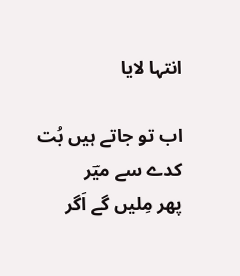انتہا لایا

اب تو جاتے ہیں بُت کدے سے میؔر
پھر مِلیں گے اَگر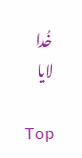خُدا لایا

Top